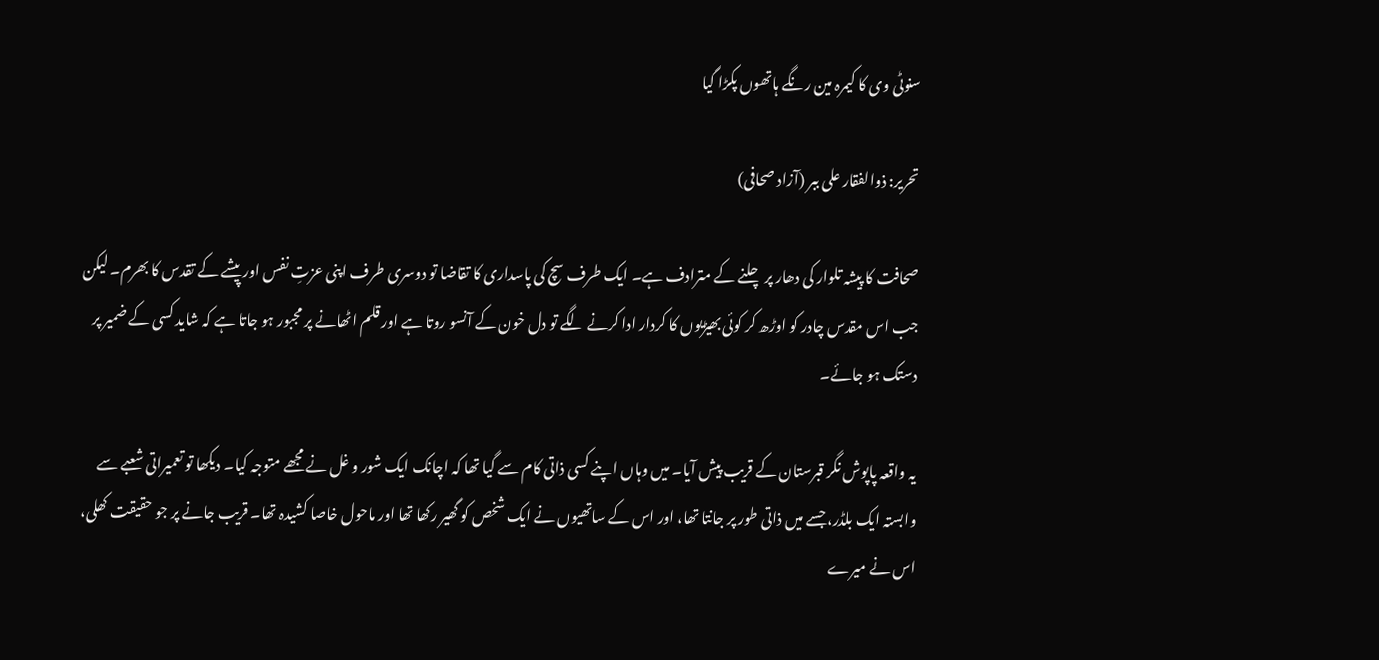سنوٹی وی کا کیمرہ مین رنگے ہاتھوں پکڑا گیا

تحریر: ذوالفقار علی ببر (آزاد صحافی)

صحافت کا پیشہ تلوار کی دھار پر چلنے کے مترادف ہے۔ ایک طرف سچ کی پاسداری کا تقاضا تو دوسری طرف اپنی عزتِ نفس اور پیشے کے تقدس کا بھرم۔ لیکن جب اس مقدس چادر کو اوڑھ کر کوئی بھیڑیوں کا کردار ادا کرنے لگے تو دل خون کے آنسو روتا ہے اور قلم اٹھانے پر مجبور ہو جاتا ہے کہ شاید کسی کے ضمیر پر دستک ہو جائے۔

یہ واقعہ پاپوش نگر قبرستان کے قریب پیش آیا۔ میں وہاں اپنے کسی ذاتی کام سے گیا تھا کہ اچانک ایک شور و غل نے مجھے متوجہ کیا۔ دیکھا تو تعمیراتی شعبے سے وابستہ ایک بلڈر، جسے میں ذاتی طور پر جانتا تھا، اور اس کے ساتھیوں نے ایک شخص کو گھیر رکھا تھا اور ماحول خاصا کشیدہ تھا۔ قریب جانے پر جو حقیقت کھلی، اس نے میرے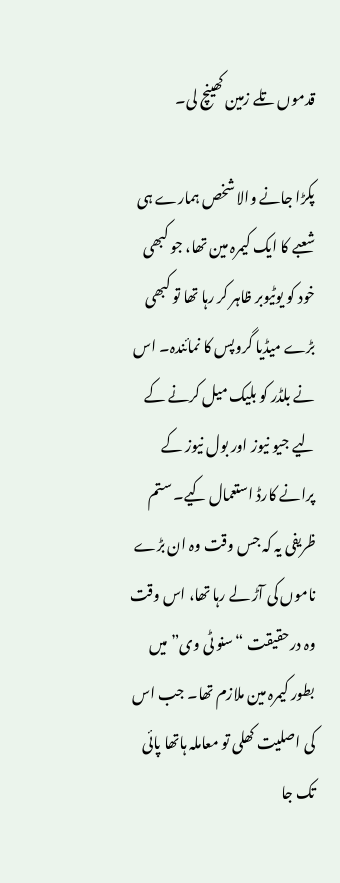قدموں تلے زمین کھینچ لی۔

پکڑا جانے والا شخص ہمارے ہی شعبے کا ایک کیمرہ مین تھا، جو کبھی خود کو یوٹیوبر ظاہر کر رہا تھا تو کبھی بڑے میڈیا گروپس کا نمائندہ۔ اس نے بلڈر کو بلیک میل کرنے کے لیے جیو نیوز اور بول نیوز کے پرانے کارڈ استعمال کیے۔ ستم ظریفی یہ کہ جس وقت وہ ان بڑے ناموں کی آڑ لے رہا تھا، اس وقت وہ درحقیقت “سنو ٹی وی” میں بطور کیمرہ مین ملازم تھا۔ جب اس کی اصلیت کھلی تو معاملہ ہاتھا پائی تک جا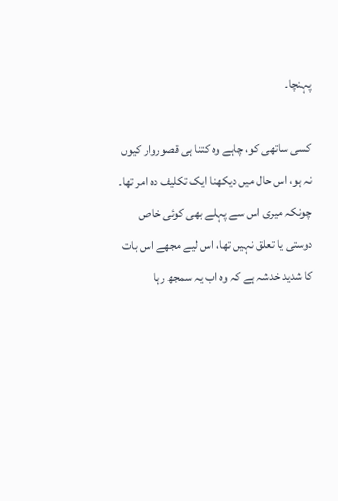پہنچا۔

کسی ساتھی کو، چاہے وہ کتنا ہی قصوروار کیوں نہ ہو، اس حال میں دیکھنا ایک تکلیف دہ امر تھا۔ چونکہ میری اس سے پہلے بھی کوئی خاص دوستی یا تعلق نہیں تھا، اس لیے مجھے اس بات کا شدید خدشہ ہے کہ وہ اب یہ سمجھ رہا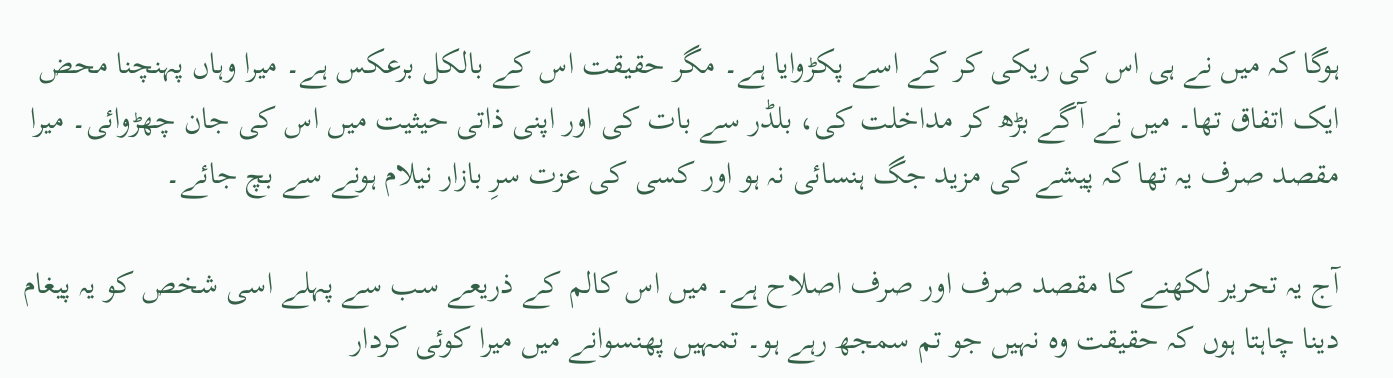ہوگا کہ میں نے ہی اس کی ریکی کر کے اسے پکڑوایا ہے۔ مگر حقیقت اس کے بالکل برعکس ہے۔ میرا وہاں پہنچنا محض ایک اتفاق تھا۔ میں نے آگے بڑھ کر مداخلت کی، بلڈر سے بات کی اور اپنی ذاتی حیثیت میں اس کی جان چھڑوائی۔ میرا مقصد صرف یہ تھا کہ پیشے کی مزید جگ ہنسائی نہ ہو اور کسی کی عزت سرِ بازار نیلام ہونے سے بچ جائے۔

آج یہ تحریر لکھنے کا مقصد صرف اور صرف اصلاح ہے۔ میں اس کالم کے ذریعے سب سے پہلے اسی شخص کو یہ پیغام دینا چاہتا ہوں کہ حقیقت وہ نہیں جو تم سمجھ رہے ہو۔ تمہیں پھنسوانے میں میرا کوئی کردار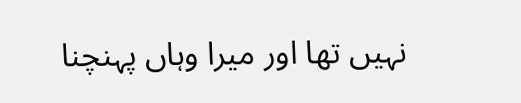نہیں تھا اور میرا وہاں پہنچنا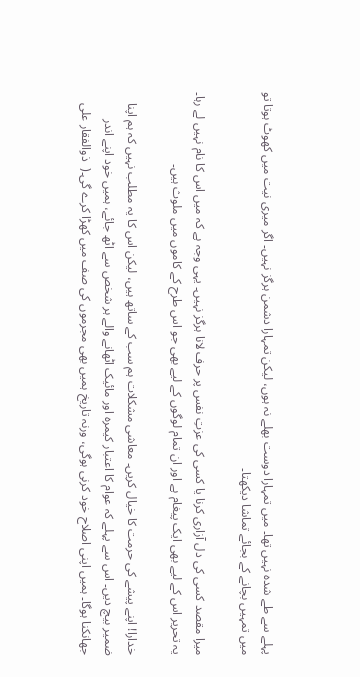پہلے سے طے شدہ نہیں تھا۔ میں تمہارا دوست بھلے نہ ہوں، لیکن تمہارا دشمن ہرگز نہیں۔ اگر میری نیت میں کھوٹ ہوتا تو میں تمہیں بچانے کے بجائے تماشا دیکھتا۔

میرا مقصد کسی کی دل آزاری کرنا یا کسی کی عزتِ نفس پر حرف لانا ہرگز نہیں۔ یہی وجہ ہے کہ میں اس کا نام نہیں لے رہا۔ یہ تحریر اس کے لیے بھی ایک پیغام ہے اور ان تمام لوگوں کے لیے بھی جو اس طرح کے کاموں میں ملوث ہیں۔

خدارا! اپنے پیشے کی حرمت کا خیال کریں۔ معاشی مشکلات ہم سب کے ساتھ ہیں، لیکن اس کا یہ مطلب نہیں کہ ہم اپنا ضمیر بیچ دیں۔ اس سے پہلے کہ عوام کا اعتبار کیمرہ اور مائیک اٹھانے والے ہر شخص سے اٹھ جائے، ہمیں خود اپنے اندر جھانکنا ہوگا۔ ہمیں اپنی اصلاح خود کرنی ہوگی، ورنہ تاریخ ہمیں بھی مجرموں کی صف میں کھڑا کرے گی۔(  ذوالفقار علی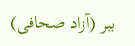ببر (آزاد صحافی)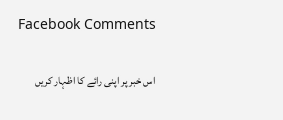Facebook Comments

اس خبر پر اپنی رائے کا اظہار کریں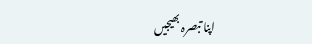اپنا تبصرہ بھیجیں